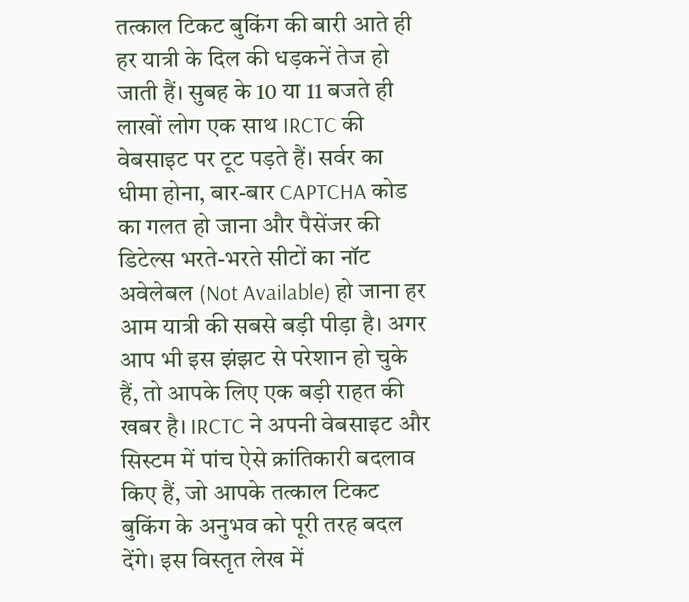तत्काल टिकट बुकिंग की बारी आते ही हर यात्री के दिल की धड़कनें तेज हो जाती हैं। सुबह के 10 या 11 बजते ही लाखों लोग एक साथ IRCTC की वेबसाइट पर टूट पड़ते हैं। सर्वर का धीमा होना, बार-बार CAPTCHA कोड का गलत हो जाना और पैसेंजर की डिटेल्स भरते-भरते सीटों का नॉट अवेलेबल (Not Available) हो जाना हर आम यात्री की सबसे बड़ी पीड़ा है। अगर आप भी इस झंझट से परेशान हो चुके हैं, तो आपके लिए एक बड़ी राहत की खबर है। IRCTC ने अपनी वेबसाइट और सिस्टम में पांच ऐसे क्रांतिकारी बदलाव किए हैं, जो आपके तत्काल टिकट बुकिंग के अनुभव को पूरी तरह बदल देंगे। इस विस्तृत लेख में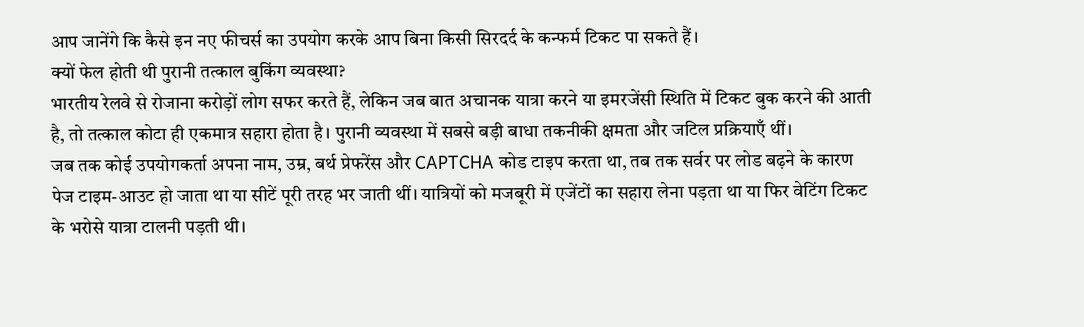आप जानेंगे कि कैसे इन नए फीचर्स का उपयोग करके आप बिना किसी सिरदर्द के कन्फर्म टिकट पा सकते हैं।
क्यों फेल होती थी पुरानी तत्काल बुकिंग व्यवस्था?
भारतीय रेलवे से रोजाना करोड़ों लोग सफर करते हैं, लेकिन जब बात अचानक यात्रा करने या इमरजेंसी स्थिति में टिकट बुक करने की आती है, तो तत्काल कोटा ही एकमात्र सहारा होता है। पुरानी व्यवस्था में सबसे बड़ी बाधा तकनीकी क्षमता और जटिल प्रक्रियाएँ थीं।
जब तक कोई उपयोगकर्ता अपना नाम, उम्र, बर्थ प्रेफरेंस और CAPTCHA कोड टाइप करता था, तब तक सर्वर पर लोड बढ़ने के कारण पेज टाइम-आउट हो जाता था या सीटें पूरी तरह भर जाती थीं। यात्रियों को मजबूरी में एजेंटों का सहारा लेना पड़ता था या फिर वेटिंग टिकट के भरोसे यात्रा टालनी पड़ती थी।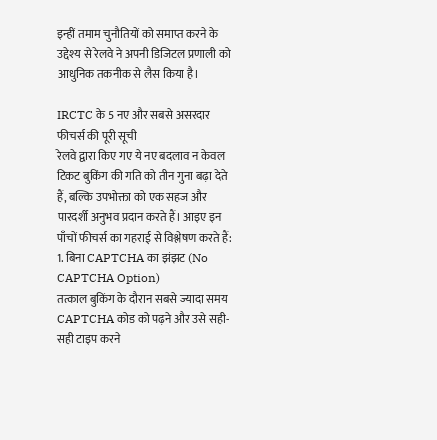इन्हीं तमाम चुनौतियों को समाप्त करने के उद्देश्य से रेलवे ने अपनी डिजिटल प्रणाली को आधुनिक तकनीक से लैस किया है।

IRCTC के 5 नए और सबसे असरदार फीचर्स की पूरी सूची
रेलवे द्वारा किए गए ये नए बदलाव न केवल टिकट बुकिंग की गति को तीन गुना बढ़ा देते हैं, बल्कि उपभोक्ता को एक सहज और पारदर्शी अनुभव प्रदान करते हैं। आइए इन पाँचों फीचर्स का गहराई से विश्लेषण करते हैं:
1. बिना CAPTCHA का झंझट (No CAPTCHA Option)
तत्काल बुकिंग के दौरान सबसे ज्यादा समय CAPTCHA कोड को पढ़ने और उसे सही-सही टाइप करने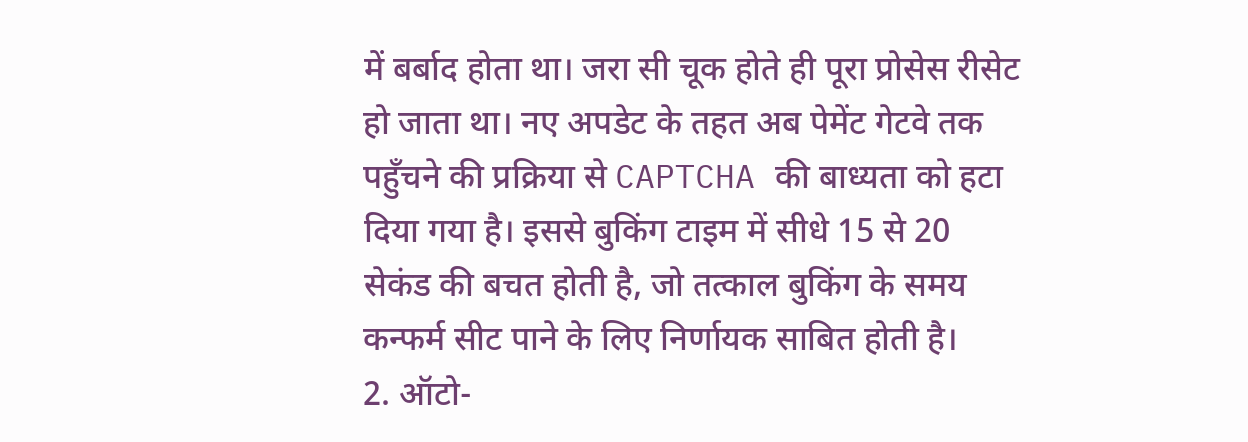में बर्बाद होता था। जरा सी चूक होते ही पूरा प्रोसेस रीसेट हो जाता था। नए अपडेट के तहत अब पेमेंट गेटवे तक पहुँचने की प्रक्रिया से CAPTCHA की बाध्यता को हटा दिया गया है। इससे बुकिंग टाइम में सीधे 15 से 20 सेकंड की बचत होती है, जो तत्काल बुकिंग के समय कन्फर्म सीट पाने के लिए निर्णायक साबित होती है।
2. ऑटो-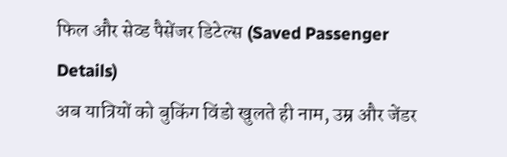फिल और सेव्ड पैसेंजर डिटेल्स (Saved Passenger Details)
अब यात्रियों को बुकिंग विंडो खुलते ही नाम, उम्र और जेंडर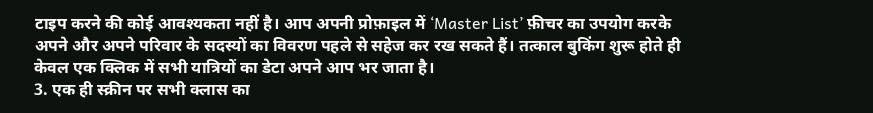टाइप करने की कोई आवश्यकता नहीं है। आप अपनी प्रोफ़ाइल में ‘Master List’ फ़ीचर का उपयोग करके अपने और अपने परिवार के सदस्यों का विवरण पहले से सहेज कर रख सकते हैं। तत्काल बुकिंग शुरू होते ही केवल एक क्लिक में सभी यात्रियों का डेटा अपने आप भर जाता है।
3. एक ही स्क्रीन पर सभी क्लास का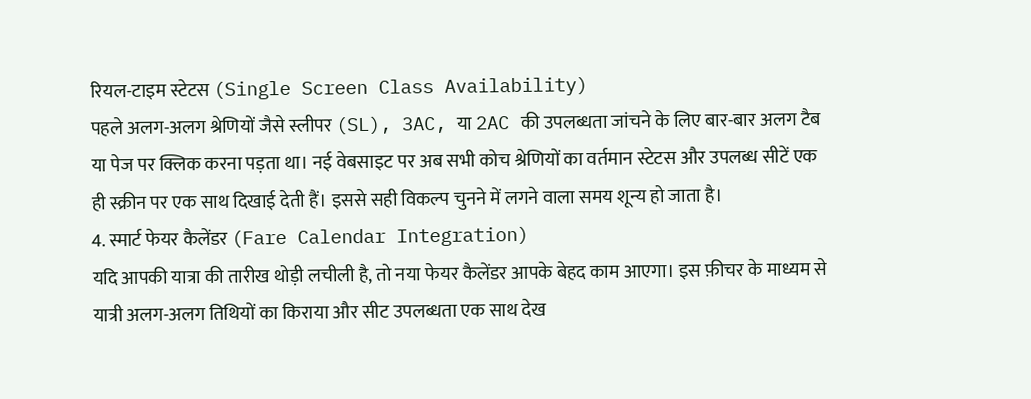रियल-टाइम स्टेटस (Single Screen Class Availability)
पहले अलग-अलग श्रेणियों जैसे स्लीपर (SL), 3AC, या 2AC की उपलब्धता जांचने के लिए बार-बार अलग टैब या पेज पर क्लिक करना पड़ता था। नई वेबसाइट पर अब सभी कोच श्रेणियों का वर्तमान स्टेटस और उपलब्ध सीटें एक ही स्क्रीन पर एक साथ दिखाई देती हैं। इससे सही विकल्प चुनने में लगने वाला समय शून्य हो जाता है।
4. स्मार्ट फेयर कैलेंडर (Fare Calendar Integration)
यदि आपकी यात्रा की तारीख थोड़ी लचीली है, तो नया फेयर कैलेंडर आपके बेहद काम आएगा। इस फ़ीचर के माध्यम से यात्री अलग-अलग तिथियों का किराया और सीट उपलब्धता एक साथ देख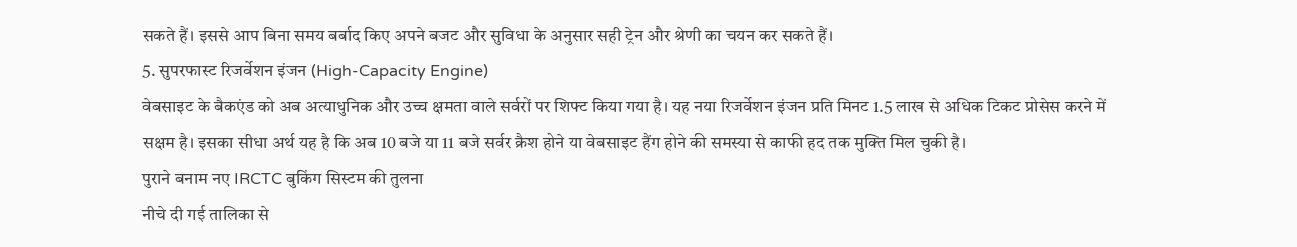सकते हैं। इससे आप बिना समय बर्बाद किए अपने बजट और सुविधा के अनुसार सही ट्रेन और श्रेणी का चयन कर सकते हैं।
5. सुपरफास्ट रिजर्वेशन इंजन (High-Capacity Engine)
वेबसाइट के बैकएंड को अब अत्याधुनिक और उच्च क्षमता वाले सर्वरों पर शिफ्ट किया गया है। यह नया रिजर्वेशन इंजन प्रति मिनट 1.5 लाख से अधिक टिकट प्रोसेस करने में सक्षम है। इसका सीधा अर्थ यह है कि अब 10 बजे या 11 बजे सर्वर क्रैश होने या वेबसाइट हैंग होने की समस्या से काफी हद तक मुक्ति मिल चुकी है।
पुराने बनाम नए IRCTC बुकिंग सिस्टम की तुलना
नीचे दी गई तालिका से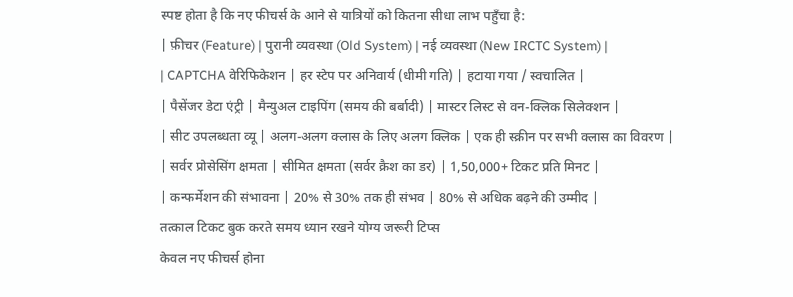स्पष्ट होता है कि नए फीचर्स के आने से यात्रियों को कितना सीधा लाभ पहुँचा है:
| फ़ीचर (Feature) | पुरानी व्यवस्था (Old System) | नई व्यवस्था (New IRCTC System) |
| CAPTCHA वेरिफिकेशन | हर स्टेप पर अनिवार्य (धीमी गति) | हटाया गया / स्वचालित |
| पैसेंजर डेटा एंट्री | मैन्युअल टाइपिंग (समय की बर्बादी) | मास्टर लिस्ट से वन-क्लिक सिलेक्शन |
| सीट उपलब्धता व्यू | अलग-अलग क्लास के लिए अलग क्लिक | एक ही स्क्रीन पर सभी क्लास का विवरण |
| सर्वर प्रोसेसिंग क्षमता | सीमित क्षमता (सर्वर क्रैश का डर) | 1,50,000+ टिकट प्रति मिनट |
| कन्फर्मेशन की संभावना | 20% से 30% तक ही संभव | 80% से अधिक बढ़ने की उम्मीद |
तत्काल टिकट बुक करते समय ध्यान रखने योग्य जरूरी टिप्स
केवल नए फीचर्स होना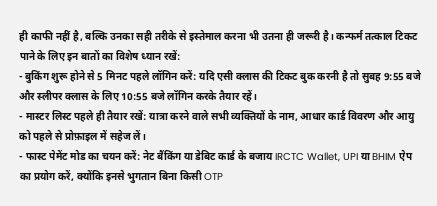ही काफी नहीं है, बल्कि उनका सही तरीके से इस्तेमाल करना भी उतना ही जरूरी है। कन्फर्म तत्काल टिकट पाने के लिए इन बातों का विशेष ध्यान रखें:
- बुकिंग शुरू होने से 5 मिनट पहले लॉगिन करें: यदि एसी क्लास की टिकट बुक करनी है तो सुबह 9:55 बजे और स्लीपर क्लास के लिए 10:55 बजे लॉगिन करके तैयार रहें।
- मास्टर लिस्ट पहले ही तैयार रखें: यात्रा करने वाले सभी व्यक्तियों के नाम, आधार कार्ड विवरण और आयु को पहले से प्रोफ़ाइल में सहेज लें।
- फास्ट पेमेंट मोड का चयन करें: नेट बैंकिंग या डेबिट कार्ड के बजाय IRCTC Wallet, UPI या BHIM ऐप का प्रयोग करें, क्योंकि इनसे भुगतान बिना किसी OTP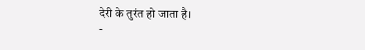देरी के तुरंत हो जाता है।
-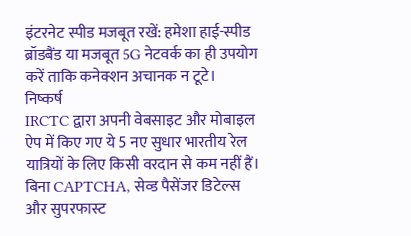इंटरनेट स्पीड मजबूत रखें: हमेशा हाई-स्पीड ब्रॉडबैंड या मजबूत 5G नेटवर्क का ही उपयोग करें ताकि कनेक्शन अचानक न टूटे।
निष्कर्ष
IRCTC द्वारा अपनी वेबसाइट और मोबाइल ऐप में किए गए ये 5 नए सुधार भारतीय रेल यात्रियों के लिए किसी वरदान से कम नहीं हैं। बिना CAPTCHA, सेव्ड पैसेंजर डिटेल्स और सुपरफास्ट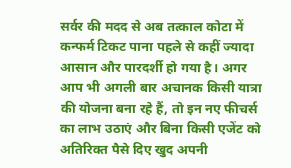सर्वर की मदद से अब तत्काल कोटा में कन्फर्म टिकट पाना पहले से कहीं ज्यादा आसान और पारदर्शी हो गया है। अगर आप भी अगली बार अचानक किसी यात्रा की योजना बना रहे हैं, तो इन नए फीचर्स का लाभ उठाएं और बिना किसी एजेंट को अतिरिक्त पैसे दिए खुद अपनी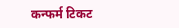कन्फर्म टिकट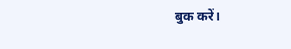बुक करें।